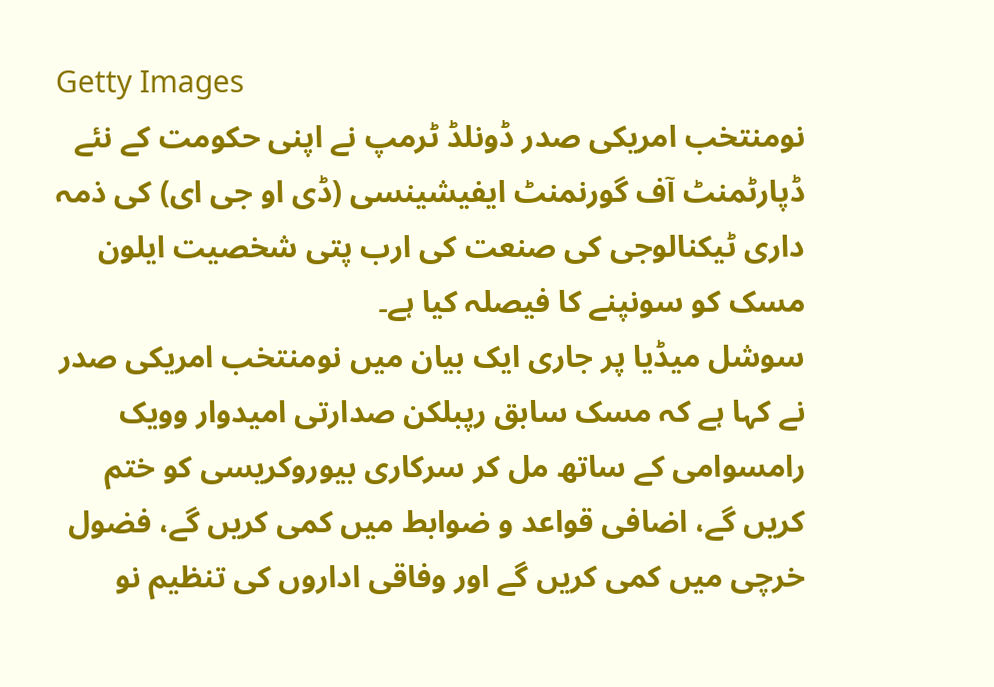Getty Images
نومنتخب امریکی صدر ڈونلڈ ٹرمپ نے اپنی حکومت کے نئے ڈپارٹمنٹ آف گورنمنٹ ایفیشینسی (ڈی او جی ای) کی ذمہ داری ٹیکنالوجی کی صنعت کی ارب پتی شخصیت ایلون مسک کو سونپنے کا فیصلہ کیا ہے۔
سوشل میڈیا پر جاری ایک بیان میں نومنتخب امریکی صدر نے کہا ہے کہ مسک سابق رپبلکن صدارتی امیدوار وویک رامسوامی کے ساتھ مل کر سرکاری بیوروکریسی کو ختم کریں گے، اضافی قواعد و ضوابط میں کمی کریں گے، فضول خرچی میں کمی کریں گے اور وفاقی اداروں کی تنظیم نو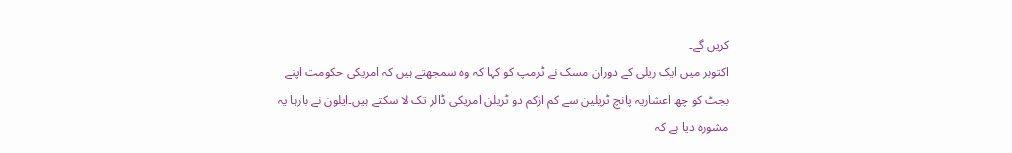کریں گے۔
اکتوبر میں ایک ریلی کے دوران مسک نے ٹرمپ کو کہا کہ وہ سمجھتے ہیں کہ امریکی حکومت اپنے بجٹ کو چھ اعشاریہ پانچ ٹریلین سے کم ازکم دو ٹریلن امریکی ڈالر تک لا سکتے ہیں۔ایلون نے بارہا یہ مشورہ دیا ہے کہ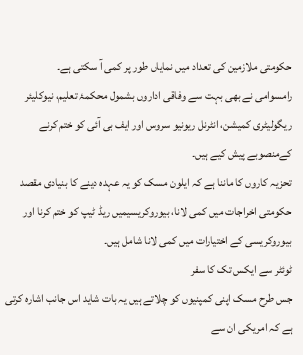حکومتی ملازمین کی تعداد میں نمایاں طور پر کمی آ سکتی ہے۔
رامسوامی نے بھی بہت سے وفاقی اداروں بشمول محکمۂ تعلیم، نیوکلیئر ریگولیٹری کمیشن، انٹرنل ریونیو سروس اور ایف بی آئی کو ختم کرنے کےمنصوبے پیش کیے ہیں۔
تحزیہ کاروں کا ماننا ہے کہ ایلون مسک کو یہ عہدہ دینے کا بنیادی مقصد حکومتی اخراجات میں کمی لانا، بیوروکریسیمیں ریڈ ٹیپ کو ختم کرنا اور بیوروکریسی کے اختیارات میں کمی لانا شامل ہیں۔
ٹوئٹر سے ایکس تک کا سفر
جس طرح مسک اپنی کمپنیوں کو چلاتے ہیں یہ بات شاید اس جانب اشارہ کرتی ہے کہ امریکی ان سے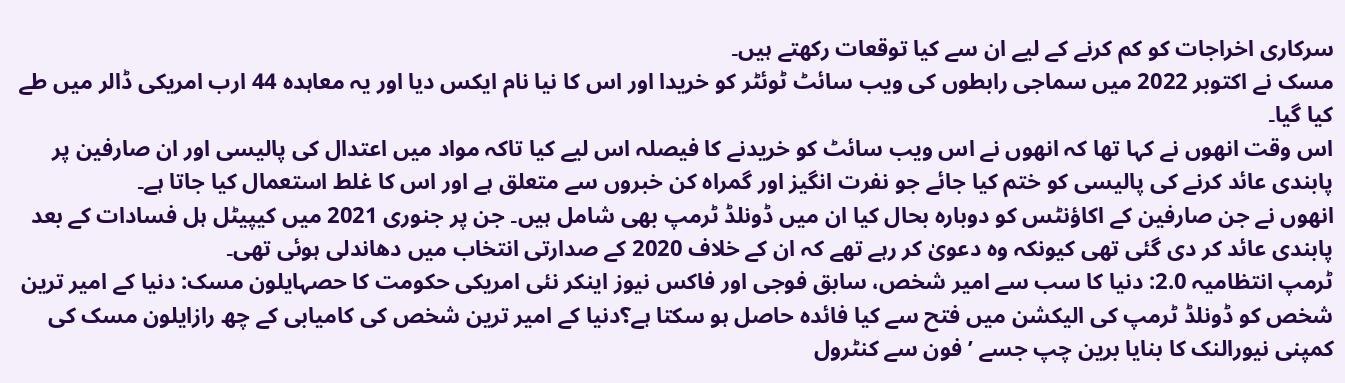سرکاری اخراجات کو کم کرنے کے لیے ان سے کیا توقعات رکھتے ہیں۔
مسک نے اکتوبر 2022 میں سماجی رابطوں کی ویب سائٹ ٹوئٹر کو خریدا اور اس کا نیا نام ایکس دیا اور یہ معاہدہ 44 ارب امریکی ڈالر میں طے کیا گیا۔
اس وقت انھوں نے کہا تھا کہ انھوں نے اس ویب سائٹ کو خریدنے کا فیصلہ اس لیے کیا تاکہ مواد میں اعتدال کی پالیسی اور ان صارفین پر پابندی عائد کرنے کی پالیسی کو ختم کیا جائے جو نفرت انگیز اور گمراہ کن خبروں سے متعلق ہے اور اس کا غلط استعمال کیا جاتا ہے۔
انھوں نے جن صارفین کے اکاؤنٹس کو دوبارہ بحال کیا ان میں ڈونلڈ ٹرمپ بھی شامل ہیں۔ جن پر جنوری 2021 میں کیپیٹل ہل فسادات کے بعد پابندی عائد کر دی گئی تھی کیونکہ وہ دعویٰ کر رہے تھے کہ ان کے خلاف 2020 کے صدارتی انتخاب میں دھاندلی ہوئی تھی۔
ٹرمپ انتظامیہ 2.0: دنیا کا سب سے امیر شخص، سابق فوجی اور فاکس نیوز اینکر نئی امریکی حکومت کا حصہایلون مسک: دنیا کے امیر ترین شخص کو ڈونلڈ ٹرمپ کی الیکشن میں فتح سے کیا فائدہ حاصل ہو سکتا ہے؟دنیا کے امیر ترین شخص کی کامیابی کے چھ رازایلون مسک کی کمپنی نیورالنک کا بنایا برین چپ جسے ’فون سے کنٹرول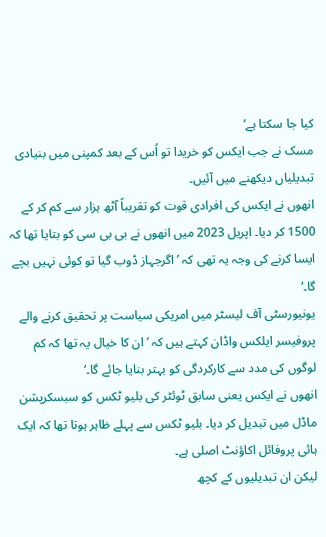کیا جا سکتا ہے‘
مسک نے جب ایکس کو خریدا تو اُس کے بعد کمپنی میں بنیادی تبدیلیاں دیکھنے میں آئیں۔
انھوں نے ایکس کی افرادی قوت کو تقریباً آٹھ ہزار سے کم کر کے 1500 کر دیا۔ اپریل 2023 میں انھوں نے بی بی سی کو بتایا تھا کہ ایسا کرنے کی وجہ یہ تھی کہ ’اگرجہاز ڈوب گیا تو کوئی نہیں بچے گا۔‘
یونیورسٹی آف لیسٹر میں امریکی سیاست پر تحقیق کرنے والے پروفیسر ایلکس واڈان کہتے ہیں کہ ’ان کا خیال یہ تھا کہ کم لوگوں کی مدد سے کارکردگی کو بہتر بنایا جائے گا۔‘
انھوں نے ایکس یعنی سابق ٹوئٹر کی بلیو ٹکس کو سبسکرپشن ماڈل میں تبدیل کر دیا۔ بلیو ٹکس سے پہلے ظاہر ہوتا تھا کہ ایک ہائی پروفائل اکاؤنٹ اصلی ہے۔
لیکن ان تبدیلیوں کے کچھ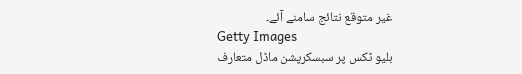غیر متوقع نتائج سامنے آئے۔
Getty Images
بلیو ٹکس پر سبسکرپشن ماڈل متعارف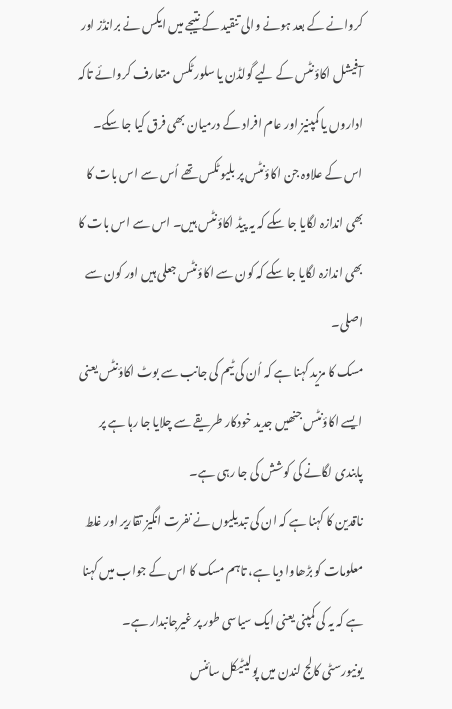کروانے کے بعد ہونے والی تنقید کے نتیجے میں ایکس نے برانڈز اور آفیشل اکاؤنٹس کے لیے گولڈن یا سلور ٹکس متعارف کروائے تاکہ اداروں یا کمپنیز اور عام افراد کے درمیان بھی فرق کیا جا سکے۔
اس کے علاوہ جن اکاؤنٹس پر بلیو ٹکس تھے اُس سے اس بات کا بھی اندازہ لگایا جا سکے کہ یہ پیڈ اکاؤنٹس ہیں۔ اس سے اس بات کا بھی اندازہ لگایا جا سکے کہ کون سے اکاؤنٹس جعلی ہیں اور کون سے اصلی۔
مسک کا مزید کہنا ہے کہ اُن کی ٹیم کی جانب سے بوٹ اکاؤنٹس یعنی ایسے اکاؤنٹس جنھیں جدید خودکار طریقے سے چلایا جا رہا ہے پر پابندی لگانے کی کوشش کی جا رہی ہے۔
ناقدین کا کہنا ہے کہ ان کی تبدیلیوں نے نفرت انگیز تقاریر اور غلط معلومات کو بڑھاوا دیا ہے، تاہم مسک کا اس کے جواب میں کہنا ہے کہ یہ کی کمپنی یعنی ایک سیاسی طور پر غیرجانبدار ہے۔
یونیورسٹی کالج لندن میں پولیٹیکل سائنس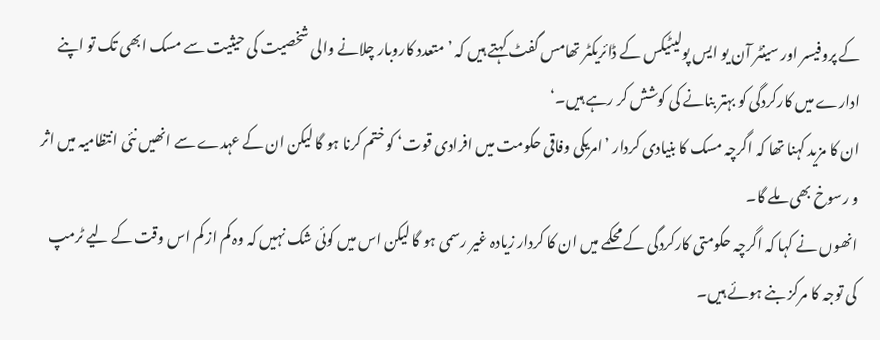کے پروفیسر اور سینٹر آن یو ایس پولیٹیکس کے ڈائریکٹر تھامس گفٹ کہتے ہیں کہ ’متعدد کاروبار چلانے والی شخصیت کی حیثیت سے مسک ابھی تک تو اپنے ادارے میں کارکردگی کو بہتر بنانے کی کوشش کر رہے ہیں۔‘
ان کا مزید کہنا تھا کہ اگرچہ مسک کا بنیادی کردار ’امریکی وفاقی حکومت میں افرادی قوت‘ کو ختم کرنا ہو گا لیکن ان کے عہدے سے انھیں نئی انتظامیہ میں اثر و رسوخ بھی ملے گا۔
انھوں نے کہا کہ اگرچہ حکومتی کارکردگی کے محکمے میں ان کا کردار زیادہ غیر رسمی ہو گا لیکن اس میں کوئی شک نہیں کہ وہ کم از کم اس وقت کے لیے ٹرمپ کی توجہ کا مرکز بنے ہوئے ہیں۔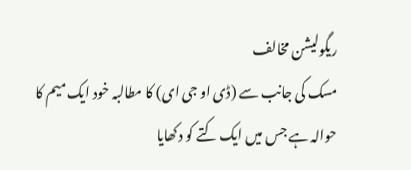ریگولیشن مخالف
مسک کی جانب سے (ڈی او جی ای) کا مطالبہ خود ایک میم کا حوالہ ہے جس میں ایک کتے کو دکھایا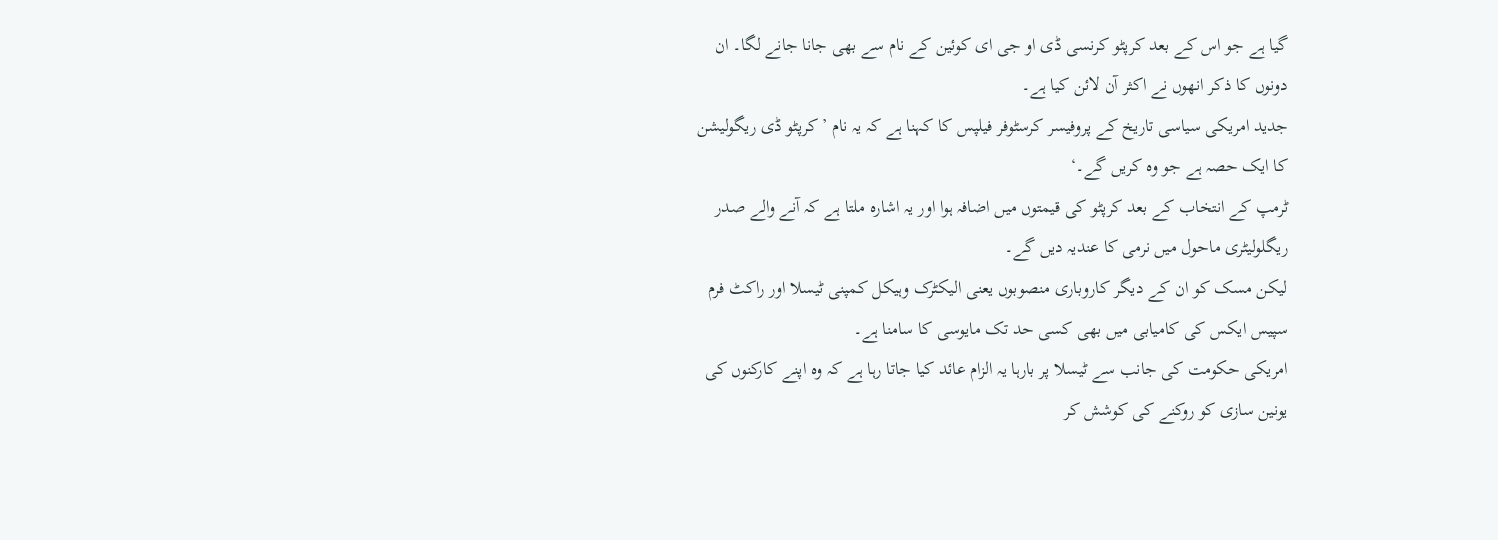گیا ہے جو اس کے بعد کرپٹو کرنسی ڈی او جی ای کوئین کے نام سے بھی جانا جانے لگا۔ ان دونوں کا ذکر انھوں نے اکثر آن لائن کیا ہے۔
جدید امریکی سیاسی تاریخ کے پروفیسر کرسٹوفر فیلپس کا کہنا ہے کہ یہ نام ’کرپٹو ڈی ریگولیشن کا ایک حصہ ہے جو وہ کریں گے۔‘
ٹرمپ کے انتخاب کے بعد کرپٹو کی قیمتوں میں اضافہ ہوا اور یہ اشارہ ملتا ہے کہ آنے والے صدر ریگلولیٹری ماحول میں نرمی کا عندیہ دیں گے۔
لیکن مسک کو ان کے دیگر کاروباری منصوبوں یعنی الیکٹرک وہیکل کمپنی ٹیسلا اور راکٹ فرم سپیس ایکس کی کامیابی میں بھی کسی حد تک مایوسی کا سامنا ہے۔
امریکی حکومت کی جانب سے ٹیسلا پر بارہا یہ الزام عائد کیا جاتا رہا ہے کہ وہ اپنے کارکنوں کی یونین سازی کو روکنے کی کوشش کر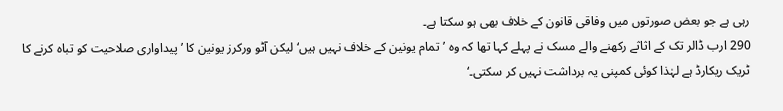رہی ہے جو بعض صورتوں میں وفاقی قانون کے خلاف بھی ہو سکتا ہے۔
290 ارب ڈالر تک کے اثاثے رکھنے والے مسک نے پہلے کہا تھا کہ وہ ’تمام یونین کے خلاف نہیں ہیں‘ لیکن آٹو ورکرز یونین کا ’پیداواری صلاحیت کو تباہ کرنے کا ٹریک ریکارڈ ہے لہٰذا کوئی کمپنی یہ برداشت نہیں کر سکتی۔‘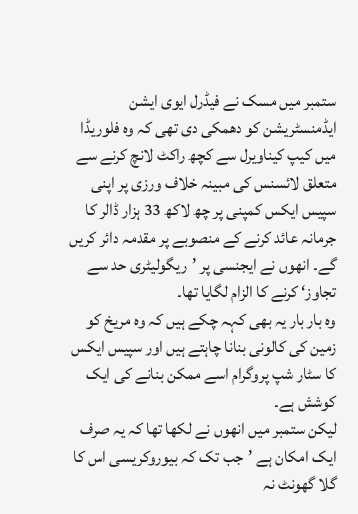ستمبر میں مسک نے فیڈرل ایوی ایشن ایڈمنسٹریشن کو دھمکی دی تھی کہ وہ فلوریڈا میں کیپ کیناویرل سے کچھ راکٹ لانچ کرنے سے متعلق لائسنس کی مبینہ خلاف ورزی پر اپنی سپیس ایکس کمپنی پر چھ لاکھ 33 ہزار ڈالر کا جرمانہ عائد کرنے کے منصوبے پر مقدمہ دائر کریں گے۔ انھوں نے ایجنسی پر ’ریگولیٹری حد سے تجاوز‘ کرنے کا الزام لگایا تھا۔
وہ بار بار یہ بھی کہہ چکے ہیں کہ وہ مریخ کو زمین کی کالونی بنانا چاہتے ہیں اور سپیس ایکس کا سٹار شپ پروگرام اسے ممکن بنانے کی ایک کوشش ہے۔
لیکن ستمبر میں انھوں نے لکھا تھا کہ یہ صرف ایک امکان ہے ’جب تک کہ بیوروکریسی اس کا گلا گھونٹ نہ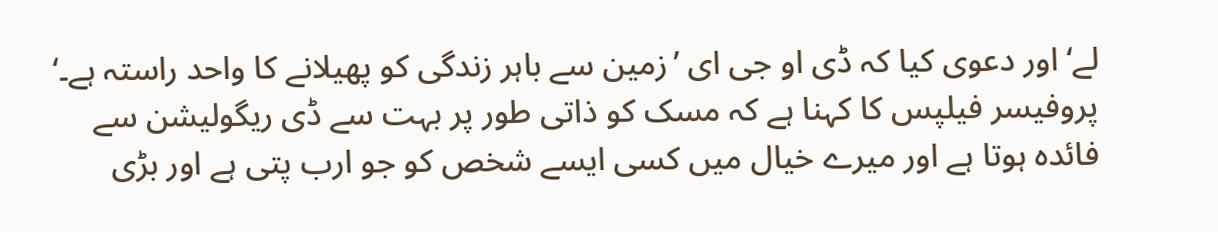لے‘ اور دعوی کیا کہ ڈی او جی ای ’زمین سے باہر زندگی کو پھیلانے کا واحد راستہ ہے۔‘
پروفیسر فیلپس کا کہنا ہے کہ مسک کو ذاتی طور پر بہت سے ڈی ریگولیشن سے فائدہ ہوتا ہے اور میرے خیال میں کسی ایسے شخص کو جو ارب پتی ہے اور بڑی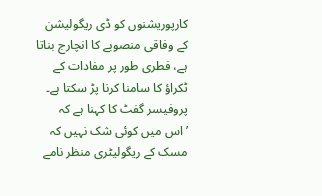کارپوریشنوں کو ڈی ریگولیشن کے وفاقی منصوبے کا انچارج بناتا ہے، فطری طور پر مفادات کے ٹکراؤ کا سامنا کرنا پڑ سکتا ہے۔
پروفیسر گفٹ کا کہنا ہے کہ ’اس میں کوئی شک نہیں کہ مسک کے ریگولیٹری منظر نامے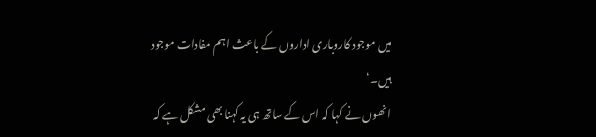میں موجود کاروباری اداروں کے باعث اہم مفادات موجود ہیں۔‘
انھوں نے کہا کہ اس کے ساتھ ہی یہ کہنا بھی مشکل ہے کہ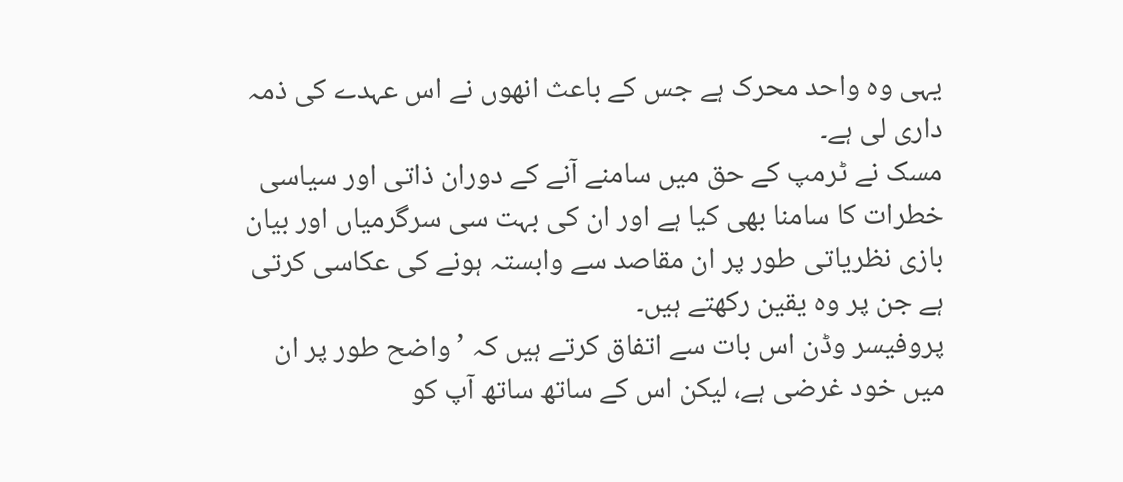یہی وہ واحد محرک ہے جس کے باعث انھوں نے اس عہدے کی ذمہ داری لی ہے۔
مسک نے ٹرمپ کے حق میں سامنے آنے کے دوران ذاتی اور سیاسی خطرات کا سامنا بھی کیا ہے اور ان کی بہت سی سرگرمیاں اور بیان بازی نظریاتی طور پر ان مقاصد سے وابستہ ہونے کی عکاسی کرتی ہے جن پر وہ یقین رکھتے ہیں۔
پروفیسر وڈن اس بات سے اتفاق کرتے ہیں کہ ’واضح طور پر ان میں خود غرضی ہے، لیکن اس کے ساتھ ساتھ آپ کو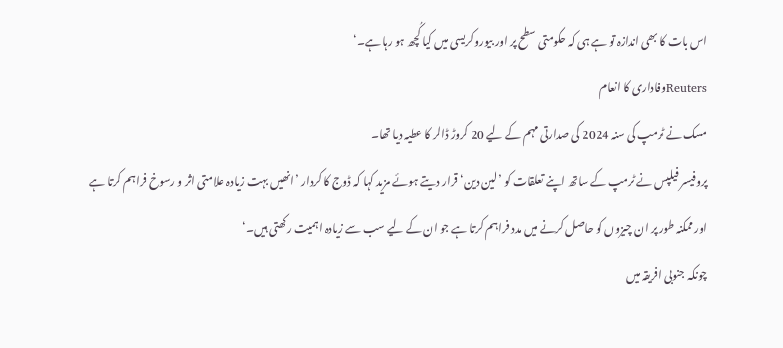اس بات کا بھی اندازہ تو ہے ہی کہ حکومتی سطح پر اور بیوروکریسی میں کیا کُچھ ہو رہا ہے۔‘
Reutersوفاداری کا انعام
مسک نے ٹرمپ کی سنہ 2024 کی صدارتی مہم کے لیے 20 کروڑ ڈالر کا عطیہ دیا تھا۔
پروفیسر فیلپس نے ٹرمپ کے ساتھ اپنے تعلقات کو ’لین دین‘ قرار دیتے ہوئے مزید کہا کہ ڈوج کا کردار ’انھیں بہت زیادہ علامتی اثر و رسوخ فراہم کرتا ہے اور ممکنہ طور پر ان چیزوں کو حاصل کرنے میں مدد فراہم کرتا ہے جو ان کے لیے سب سے زیادہ اہمیت رکھتی ہیں۔‘
چونکہ جنوبی افریقہ میں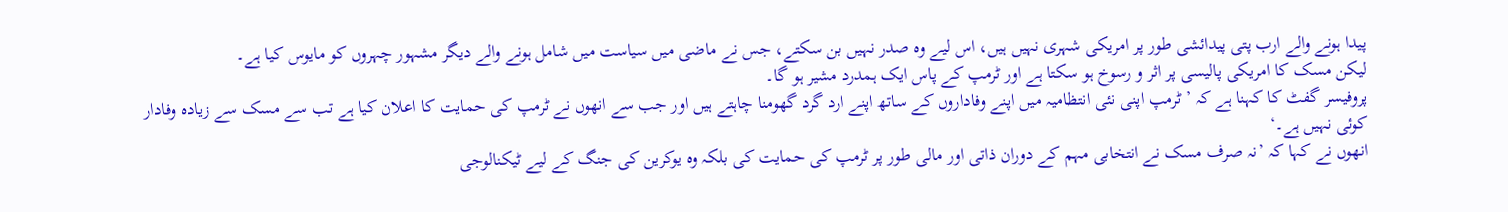پیدا ہونے والے ارب پتی پیدائشی طور پر امریکی شہری نہیں ہیں، اس لیے وہ صدر نہیں بن سکتے، جس نے ماضی میں سیاست میں شامل ہونے والے دیگر مشہور چہروں کو مایوس کیا ہے۔
لیکن مسک کا امریکی پالیسی پر اثر و رسوخ ہو سکتا ہے اور ٹرمپ کے پاس ایک ہمدرد مشیر ہو گا۔
پروفیسر گفٹ کا کہنا ہے کہ ’ٹرمپ اپنی نئی انتظامیہ میں اپنے وفاداروں کے ساتھ اپنے ارد گرد گھومنا چاہتے ہیں اور جب سے انھوں نے ٹرمپ کی حمایت کا اعلان کیا ہے تب سے مسک سے زیادہ وفادار کوئی نہیں ہے۔‘
انھوں نے کہا کہ ’نہ صرف مسک نے انتخابی مہم کے دوران ذاتی اور مالی طور پر ٹرمپ کی حمایت کی بلکہ وہ یوکرین کی جنگ کے لیے ٹیکنالوجی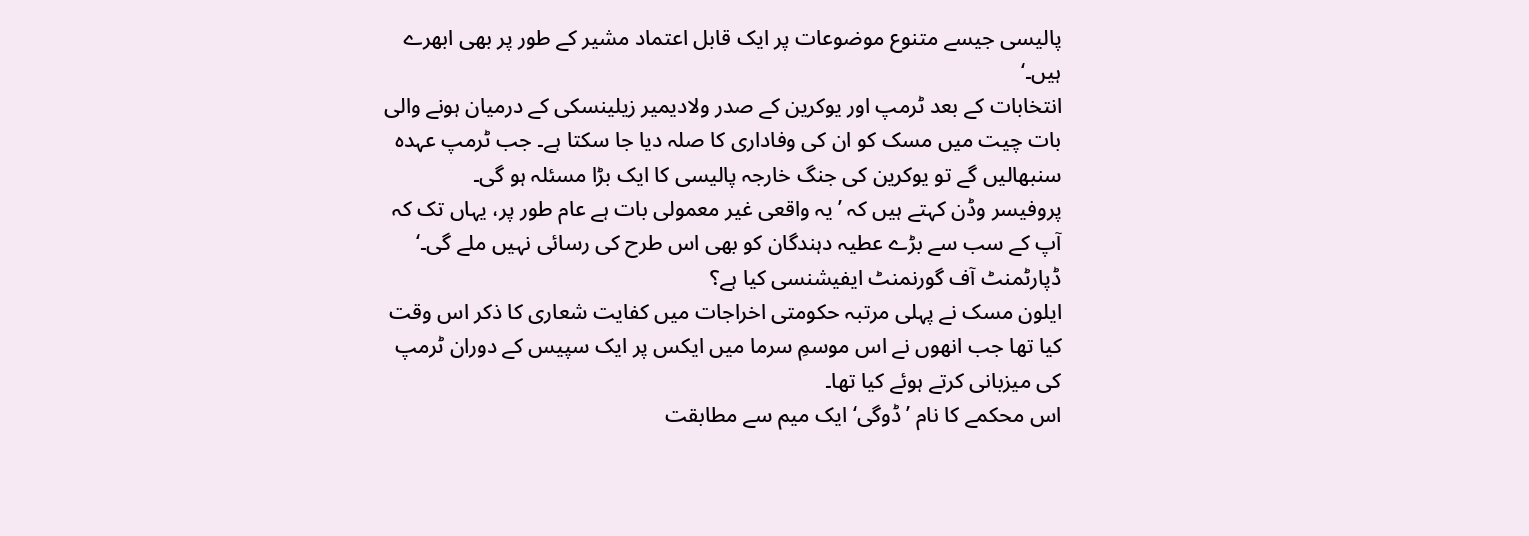پالیسی جیسے متنوع موضوعات پر ایک قابل اعتماد مشیر کے طور پر بھی ابھرے ہیں۔‘
انتخابات کے بعد ٹرمپ اور یوکرین کے صدر ولادیمیر زیلینسکی کے درمیان ہونے والی بات چیت میں مسک کو ان کی وفاداری کا صلہ دیا جا سکتا ہے۔ جب ٹرمپ عہدہ سنبھالیں گے تو یوکرین کی جنگ خارجہ پالیسی کا ایک بڑا مسئلہ ہو گی۔
پروفیسر وڈن کہتے ہیں کہ ’یہ واقعی غیر معمولی بات ہے عام طور پر، یہاں تک کہ آپ کے سب سے بڑے عطیہ دہندگان کو بھی اس طرح کی رسائی نہیں ملے گی۔‘
ڈپارٹمنٹ آف گورنمنٹ ایفیشنسی کیا ہے؟
ایلون مسک نے پہلی مرتبہ حکومتی اخراجات میں کفایت شعاری کا ذکر اس وقت کیا تھا جب انھوں نے اس موسمِ سرما میں ایکس پر ایک سپیس کے دوران ٹرمپ کی میزبانی کرتے ہوئے کیا تھا۔
اس محکمے کا نام ’ڈوگی‘ ایک میم سے مطابقت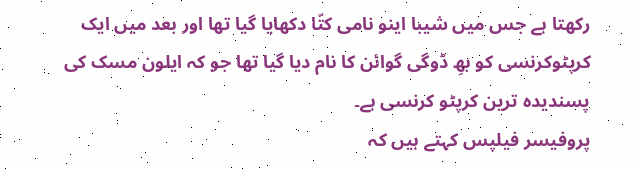رکھتا ہے جس میں شیبا اینو نامی کتّا دکھایا گیا تھا اور بعد میں ایک کرپٹوکرنسی کو بھِ ڈوگی گوائن کا نام دیا گیا تھا جو کہ ایلون مسک کی پسندیدہ ترین کرپٹو کرنسی ہے۔
پروفیسر فیلپس کہتے ہیں کہ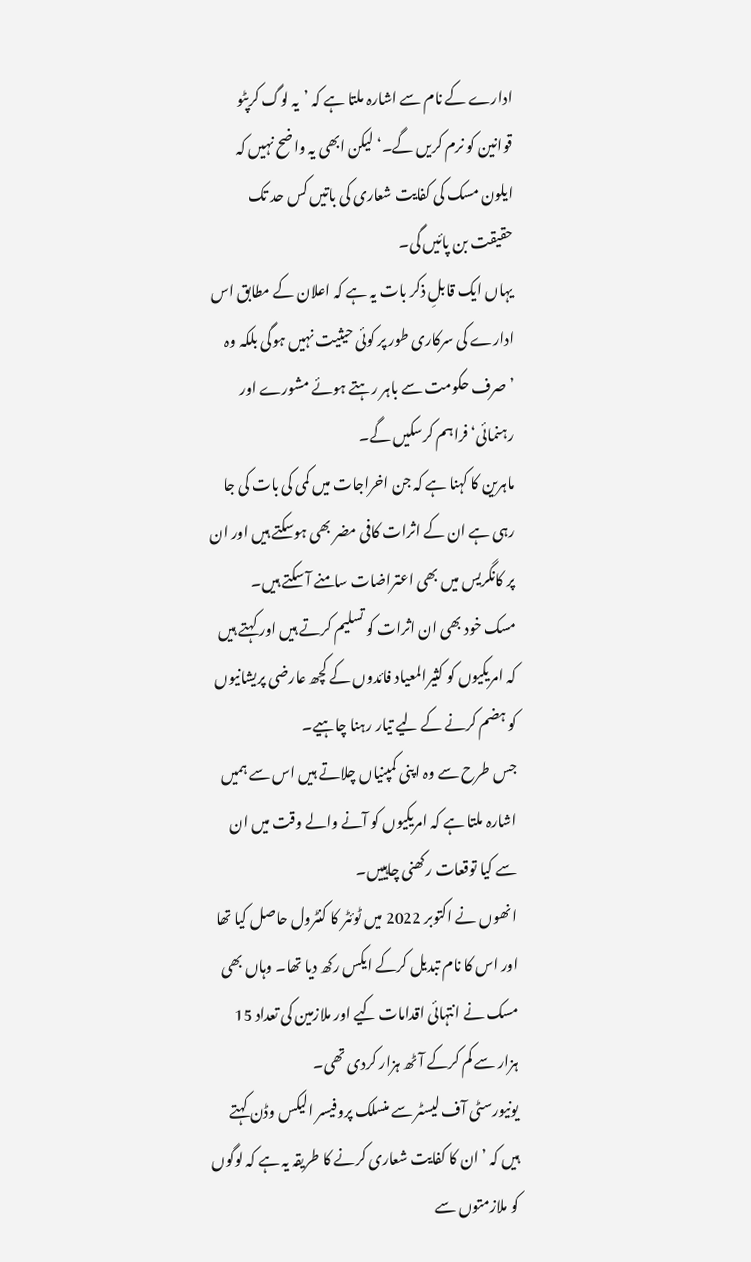ادارے کے نام سے اشارہ ملتا ہے کہ ’یہ لوگ کرپٹو قوانین کو نرم کریں گے۔‘ لیکن ابھی یہ واضح نہیں کہ ایلون مسک کی کفایت شعاری کی باتیں کس حد تک حقیقت بن پائیں گی۔
یہاں ایک قابلِ ذکر بات یہ ہے کہ اعلان کے مطابق اس ادارے کی سرکاری طور پر کوئی حیثیت نہیں ہوگی بلکہ وہ ’صرف حکومت سے باہر رہتے ہوئے مشورے اور رہنمائی‘ فراہم کرسکیں گے۔
ماہرین کا کہنا ہے کہ جن اخراجات میں کمی کی بات کی جا رہی ہے ان کے اثرات کافی مضر بھی ہوسکتے ہیں اور ان پر کانگریس میں بھی اعتراضات سامنے آ سکتے ہیں۔
مسک خود بھی ان اثرات کو تسلیم کرتے ہیں اور کہتے ہیں کہ امریکیوں کو کثیرالمعیاد فائدوں کے کچھ عارضی پریشانیوں کو ہضم کرنے کے لیے تیار رہنا چاہیے۔
جس طرح سے وہ اپنی کمپنیاں چلاتے ہیں اس سے ہمیں اشارہ ملتا ہے کہ امریکیوں کو آنے والے وقت میں ان سے کیا توقعات رکھنی چاہییں۔
انھوں نے اکتوبر 2022 میں ٹوئٹر کا کنٹرول حاصل کیا تھا اور اس کا نام تبدیل کرکے ایکس رکھ دیا تھا۔ وہاں بھی مسک نے انتہائی اقدامات کیے اور ملازمین کی تعداد 15 ہزار سے کم کرکے آٹھ ہزار کردی تھی۔
یونیورسٹی آف لیسٹر سے منسلک پروفیسر الیکس وڈن کہتے ہیں کہ ’ان کا کفایت شعاری کرنے کا طریقہ یہ ہے کہ لوگوں کو ملازمتوں سے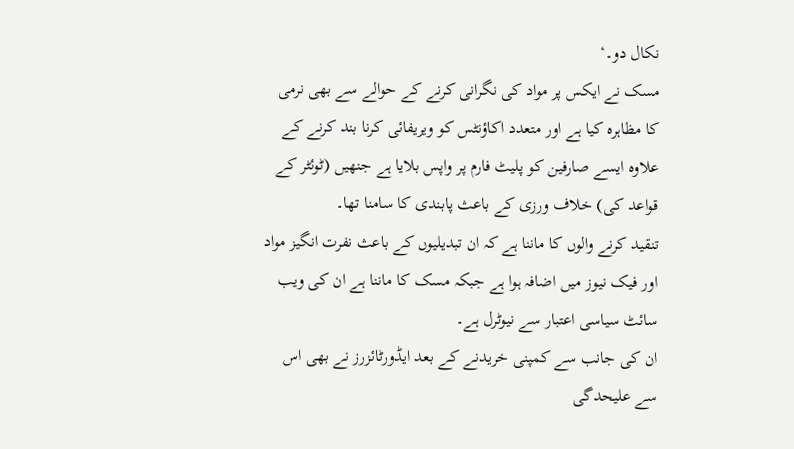نکال دو۔‘
مسک نے ایکس پر مواد کی نگرانی کرنے کے حوالے سے بھی نرمی کا مظاہرہ کیا ہے اور متعدد اکاؤنٹس کو ویریفائی کرنا بند کرنے کے علاوہ ایسے صارفین کو پلیٹ فارم پر واپس بلایا ہے جنھیں (ٹوئٹر کے قواعد کی) خلاف ورزی کے باعث پابندی کا سامنا تھا۔
تنقید کرنے والوں کا ماننا ہے کہ ان تبدیلیوں کے باعث نفرت انگیز مواد اور فیک نیوز میں اضافہ ہوا ہے جبکہ مسک کا ماننا ہے ان کی ویب سائٹ سیاسی اعتبار سے نیوٹرل ہے۔
ان کی جانب سے کمپنی خریدنے کے بعد ایڈورٹائزرز نے بھی اس سے علیحدگی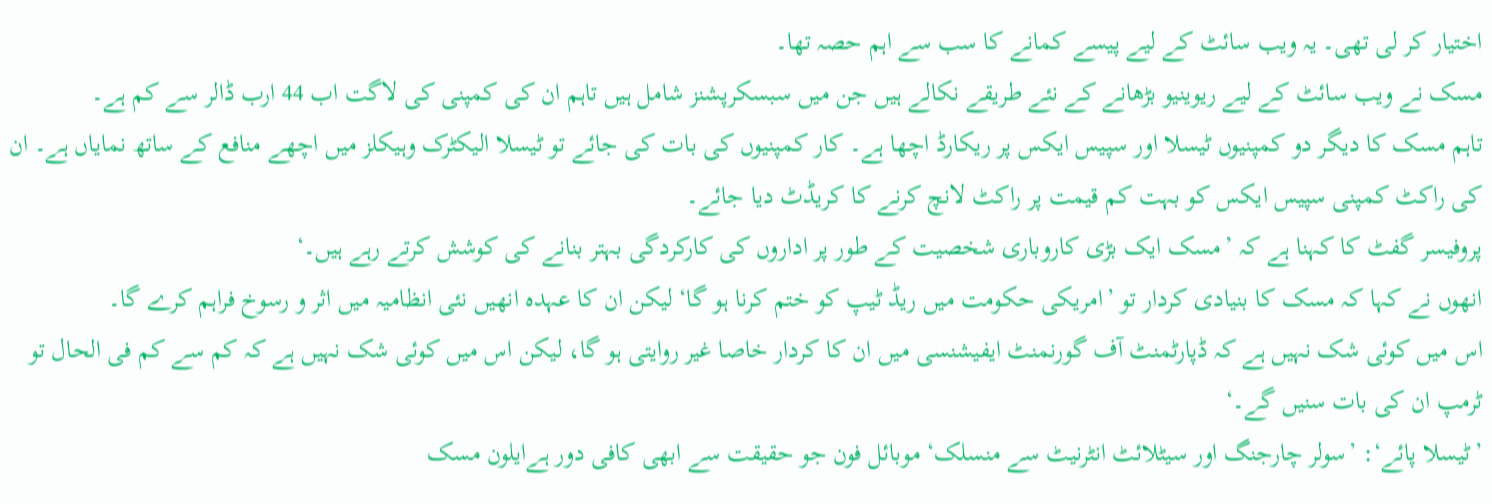اختیار کر لی تھی۔ یہ ویب سائٹ کے لیے پیسے کمانے کا سب سے اہم حصہ تھا۔
مسک نے ویب سائٹ کے لیے ریوینیو بڑھانے کے نئے طریقے نکالے ہیں جن میں سبسکرپشنز شامل ہیں تاہم ان کی کمپنی کی لاگت اب 44 ارب ڈالر سے کم ہے۔
تاہم مسک کا دیگر دو کمپنیوں ٹیسلا اور سپیس ایکس پر ریکارڈ اچھا ہے۔ کار کمپنیوں کی بات کی جائے تو ٹیسلا الیکٹرک وہیکلز میں اچھے منافع کے ساتھ نمایاں ہے۔ ان کی راکٹ کمپنی سپیس ایکس کو بہت کم قیمت پر راکٹ لانچ کرنے کا کریڈٹ دیا جائے۔
پروفیسر گفٹ کا کہنا ہے کہ ’مسک ایک بڑی کاروباری شخصیت کے طور پر اداروں کی کارکردگی بہتر بنانے کی کوشش کرتے رہے ہیں۔‘
انھوں نے کہا کہ مسک کا بنیادی کردار تو ’امریکی حکومت میں ریڈ ٹیپ کو ختم کرنا ہو گا‘ لیکن ان کا عہدہ انھیں نئی انظامیہ میں اثر و رسوخ فراہم کرے گا۔
اس میں کوئی شک نہیں ہے کہ ڈپارٹمنٹ آف گورنمنٹ ایفیشنسی میں ان کا کردار خاصا غیر روایتی ہو گا، لیکن اس میں کوئی شک نہیں ہے کہ کم سے کم فی الحال تو ٹرمپ ان کی بات سنیں گے۔‘
’ٹیسلا پائے‘: ’سولر چارجنگ اور سیٹلائٹ انٹرنیٹ سے منسلک‘ موبائل فون جو حقیقت سے ابھی کافی دور ہےایلون مسک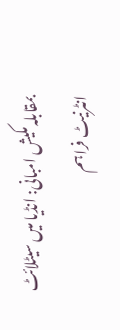بمقابلہ مکیش امبانی: انڈیا میں سیٹلائٹ انٹرنیٹ فراہم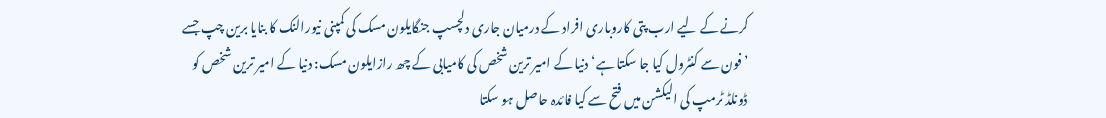کرنے کے لیے ارب پتی کاروباری افراد کے درمیان جاری دلچسپ جنگایلون مسک کی کمپنی نیورالنک کا بنایا برین چپ جسے ’فون سے کنٹرول کیا جا سکتا ہے‘دنیا کے امیر ترین شخص کی کامیابی کے چھ رازایلون مسک: دنیا کے امیر ترین شخص کو ڈونلڈ ٹرمپ کی الیکشن میں فتح سے کیا فائدہ حاصل ہو سکتا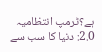ہے؟ٹرمپ انتظامیہ 2.0: دنیا کا سب سے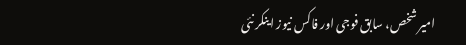امیر شخص، سابق فوجی اور فاکس نیوز اینکر نئی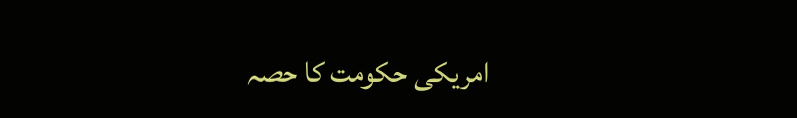امریکی حکومت کا حصہ